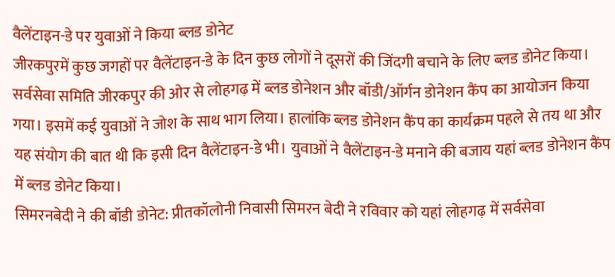वैलेंटाइन-डे पर युवाओं ने किया ब्लड डोनेट
जीरकपुरमें कुछ जगहों पर वैलेंटाइन-डे के दिन कुछ लोगों ने दूसरों की जिंदगी बचाने के लिए ब्लड डोनेट किया। सर्वसेवा समिति जीरकपुर की ओर से लोहगढ़ में ब्लड डोनेशन और बॉडी/ऑर्गन डोनेशन कैंप का आयोजन किया गया। इसमें कई युवाओं ने जोश के साथ भाग लिया। हालांकि ब्लड डोनेशन कैंप का कार्यक्रम पहले से तय था और यह संयोग की बात थी कि इसी दिन वैलेंटाइन-डे भी। युवाओं ने वैलेंटाइन-डे मनाने की बजाय यहां ब्लड डोनेशन कैंप में ब्लड डोनेट किया।
सिमरनबेदी ने की बॉडी डोनेट: प्रीतकॉलोनी निवासी सिमरन बेदी ने रविवार को यहां लोहगढ़ में सर्वसेवा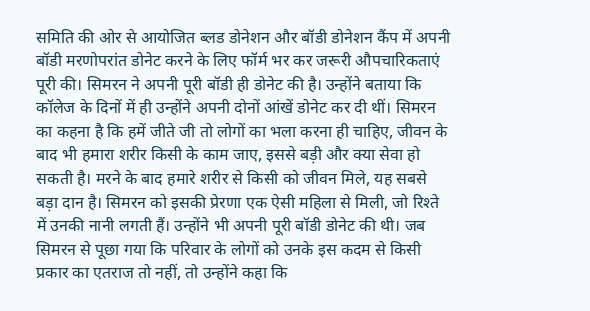समिति की ओर से आयोजित ब्लड डोनेशन और बॉडी डोनेशन कैंप में अपनी बॉडी मरणोपरांत डोनेट करने के लिए फॉर्म भर कर जरूरी औपचारिकताएं पूरी की। सिमरन ने अपनी पूरी बॉडी ही डोनेट की है। उन्होंने बताया कि कॉलेज के दिनों में ही उन्होंने अपनी दोनों आंखें डोनेट कर दी थीं। सिमरन का कहना है कि हमें जीते जी तो लोगों का भला करना ही चाहिए, जीवन के बाद भी हमारा शरीर किसी के काम जाए, इससे बड़ी और क्या सेवा हो सकती है। मरने के बाद हमारे शरीर से किसी को जीवन मिले, यह सबसे बड़ा दान है। सिमरन को इसकी प्रेरणा एक ऐसी महिला से मिली, जो रिश्ते में उनकी नानी लगती हैं। उन्होंने भी अपनी पूरी बॉडी डोनेट की थी। जब सिमरन से पूछा गया कि परिवार के लोगों को उनके इस कदम से किसी प्रकार का एतराज तो नहीं, तो उन्होंने कहा कि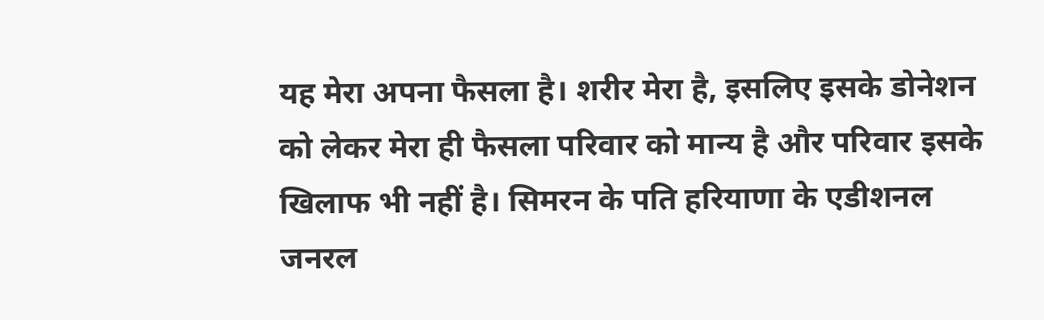यह मेरा अपना फैसला है। शरीर मेरा है, इसलिए इसके डोनेशन को लेकर मेरा ही फैसला परिवार को मान्य है और परिवार इसके खिलाफ भी नहीं है। सिमरन के पति हरियाणा के एडीशनल जनरल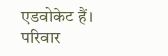एडवोकेट हैं। परिवार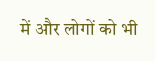में और लोगों को भी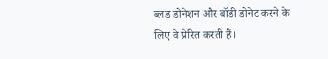ब्लड डोनेशन और बॉडी डोनेट करने के लिए वे प्रेरित करती हैं।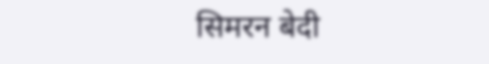सिमरन बेदी